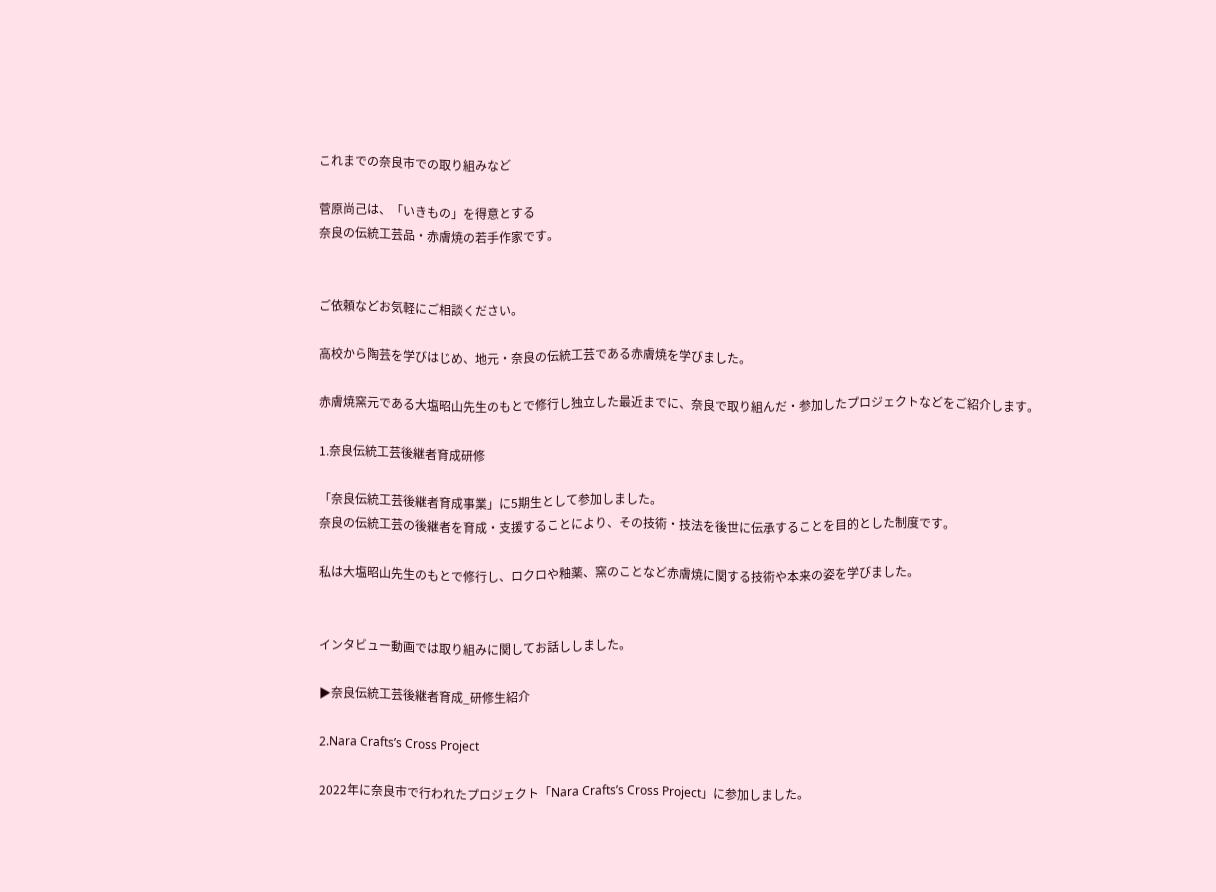これまでの奈良市での取り組みなど

菅原尚己は、「いきもの」を得意とする
奈良の伝統工芸品・赤膚焼の若手作家です。


ご依頼などお気軽にご相談ください。

高校から陶芸を学びはじめ、地元・奈良の伝統工芸である赤膚焼を学びました。

赤膚焼窯元である大塩昭山先生のもとで修行し独立した最近までに、奈良で取り組んだ・参加したプロジェクトなどをご紹介します。

1.奈良伝統工芸後継者育成研修

「奈良伝統工芸後継者育成事業」に5期生として参加しました。
奈良の伝統工芸の後継者を育成・支援することにより、その技術・技法を後世に伝承することを目的とした制度です。

私は大塩昭山先生のもとで修行し、ロクロや釉薬、窯のことなど赤膚焼に関する技術や本来の姿を学びました。


インタビュー動画では取り組みに関してお話ししました。

▶奈良伝統工芸後継者育成_研修生紹介

2.Nara Crafts’s Cross Project

2022年に奈良市で行われたプロジェクト「Nara Crafts’s Cross Project」に参加しました。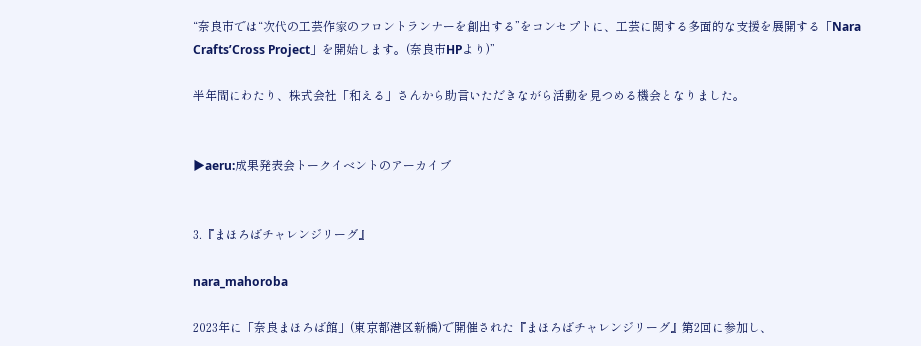“奈良市では“次代の工芸作家のフロントランナーを創出する”をコンセプトに、工芸に関する多面的な支援を展開する「Nara Crafts’Cross Project」を開始します。(奈良市HPより)”

半年間にわたり、株式会社「和える」さんから助言いただきながら活動を見つめる機会となりました。


▶aeru:成果発表会トークイベントのアーカイブ


3.『まほろばチャレンジリーグ』

nara_mahoroba

2023年に「奈良まほろば館」(東京都港区新橋)で開催された『まほろばチャレンジリーグ』第2回に参加し、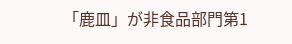「鹿皿」が非食品部門第1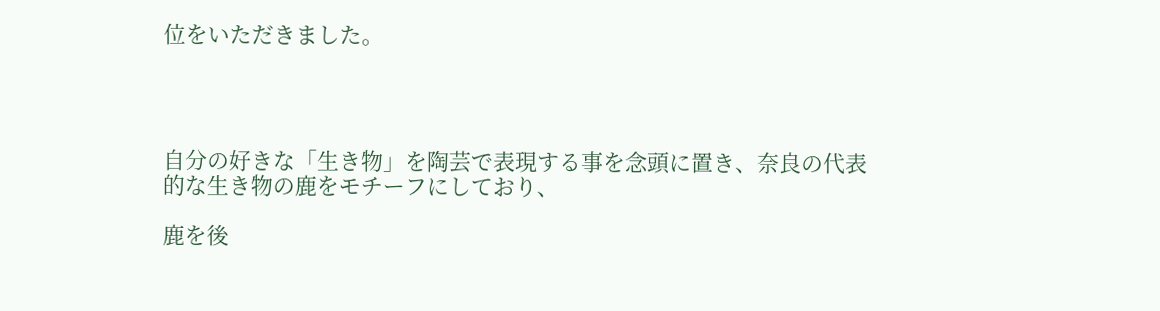位をいただきました。




自分の好きな「生き物」を陶芸で表現する事を念頭に置き、奈良の代表的な生き物の鹿をモチーフにしており、

鹿を後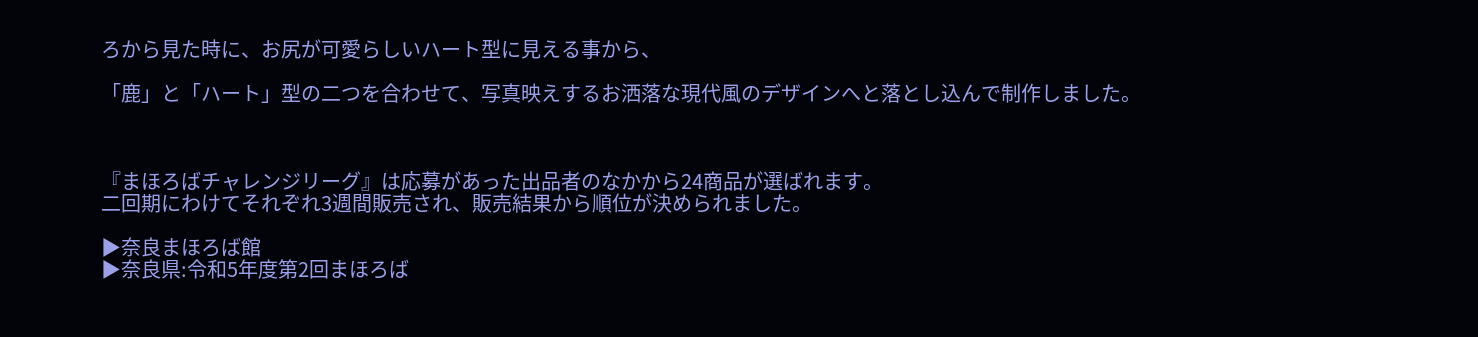ろから見た時に、お尻が可愛らしいハート型に見える事から、

「鹿」と「ハート」型の二つを合わせて、写真映えするお洒落な現代風のデザインへと落とし込んで制作しました。



『まほろばチャレンジリーグ』は応募があった出品者のなかから24商品が選ばれます。
二回期にわけてそれぞれ3週間販売され、販売結果から順位が決められました。

▶奈良まほろば館
▶奈良県:令和5年度第2回まほろば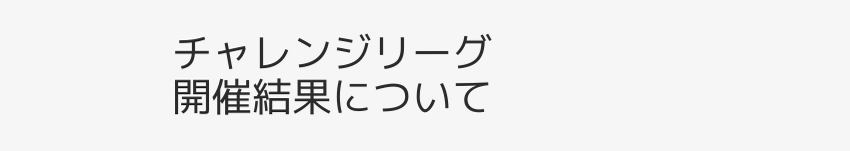チャレンジリーグ開催結果について